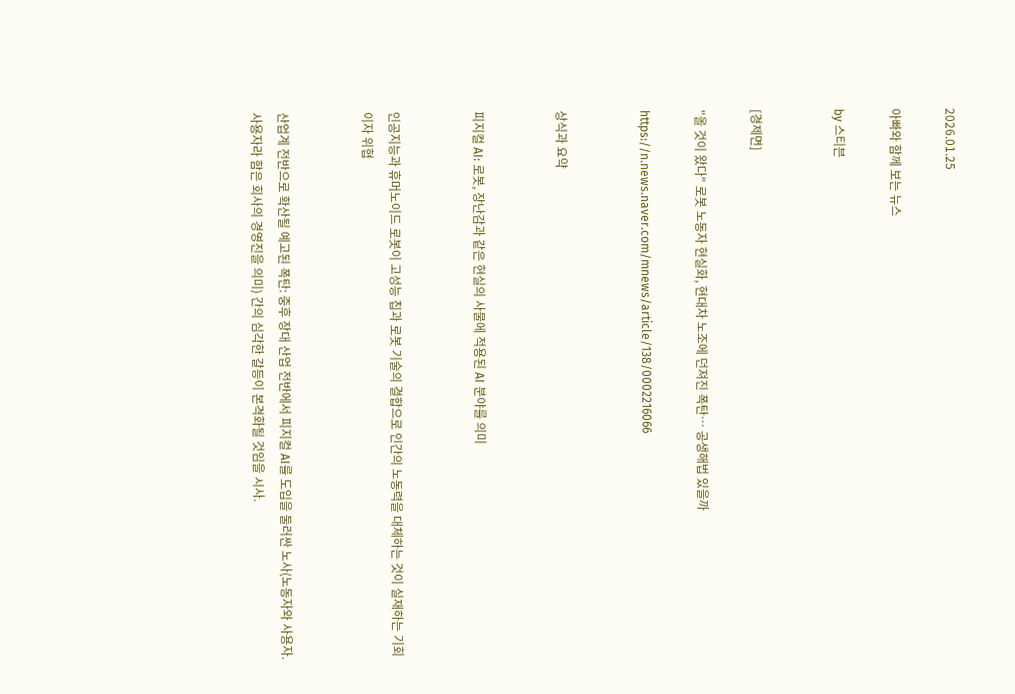2026.01.25

아빠와 함께 보는 뉴스

by 스티븐


[경제면]

"올 것이 왔다" 로봇 노동자 현실화, 현대차 노조에 던져진 폭탄… 공생해법 있을까

https://n.news.naver.com/mnews/article/138/0002216066


상식과 요약


피지컬 AI: 로봇, 장난감과 같은 현실의 사물에 적용된 AI 분야를 의미


인공지능과 휴머노이드 로봇이 고성능 칩과 로봇 기술의 결합으로 인간의 노동력을 대체하는 것이 실재하는 기회이자 위협


산업계 전반으로 확산될 예고된 폭탄: 중후 장대 산업 전반에서 피지컬 AI를 도입을 둘러싼 노사(노동자와 사용자. 사용자라 함은 회사의 경영진을 의미) 간의 심각한 갈등이 본격화될 것임을 시사.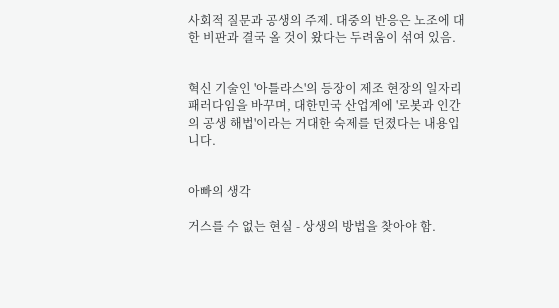사회적 질문과 공생의 주제. 대중의 반응은 노조에 대한 비판과 결국 올 것이 왔다는 두려움이 섞여 있음.


혁신 기술인 '아틀라스'의 등장이 제조 현장의 일자리 패러다임을 바꾸며, 대한민국 산업계에 '로봇과 인간의 공생 해법'이라는 거대한 숙제를 던졌다는 내용입니다.


아빠의 생각

거스를 수 없는 현실 - 상생의 방법을 찾아야 함.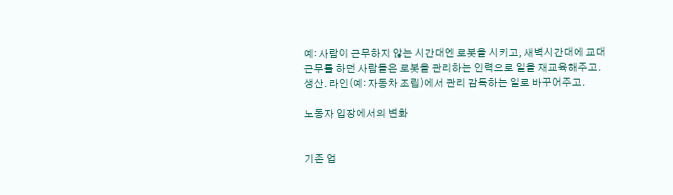예: 사람이 근무하지 않는 시간대엔 로봇을 시키고, 새벽시간대에 교대근무를 하던 사람들은 로봇을 관리하는 인력으로 일을 재교육해주고. 생산. 라인(예: 자동차 조립)에서 관리 감독하는 일로 바꾸어주고.

노동자 입장에서의 변화


기존 업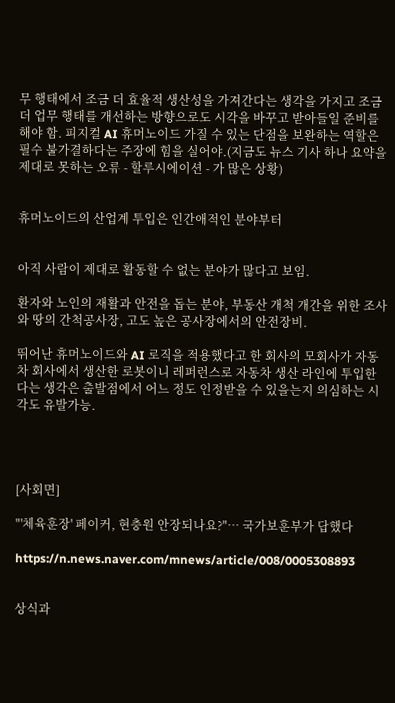무 행태에서 조금 더 효율적 생산성을 가져간다는 생각을 가지고 조금 더 업무 행태를 개선하는 방향으로도 시각을 바꾸고 받아들일 준비를 해야 함. 피지컬 AI 휴머노이드 가질 수 있는 단점을 보완하는 역할은 필수 불가결하다는 주장에 힘을 실어야.(지금도 뉴스 기사 하나 요약을 제대로 못하는 오류 - 할루시에이션 - 가 많은 상황)


휴머노이드의 산업계 투입은 인간애적인 분야부터


아직 사람이 제대로 활동할 수 없는 분야가 많다고 보임.

환자와 노인의 재활과 안전을 돕는 분야, 부동산 개척 개간을 위한 조사와 땅의 간척공사장, 고도 높은 공사장에서의 안전장비.

뛰어난 휴머노이드와 AI 로직을 적용했다고 한 회사의 모회사가 자동차 회사에서 생산한 로봇이니 레퍼런스로 자동차 생산 라인에 투입한다는 생각은 출발점에서 어느 정도 인정받을 수 있을는지 의심하는 시각도 유발가능.




[사회면]

"'체육훈장' 페이커, 현충원 안장되나요?"… 국가보훈부가 답했다

https://n.news.naver.com/mnews/article/008/0005308893


상식과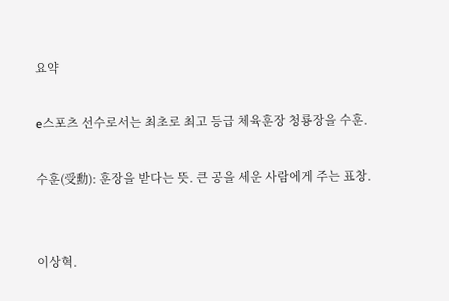요약

e스포츠 선수로서는 최초로 최고 등급 체육훈장 청룡장을 수훈.

수훈(受勳): 훈장을 받다는 뜻. 큰 공을 세운 사람에게 주는 표창.


이상혁.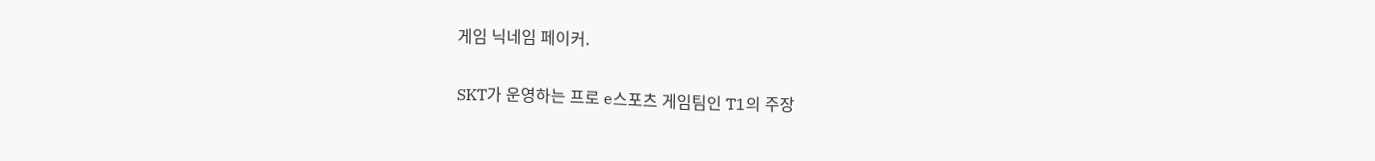게임 닉네임 페이커.

SKT가 운영하는 프로 e스포츠 게임팀인 T1의 주장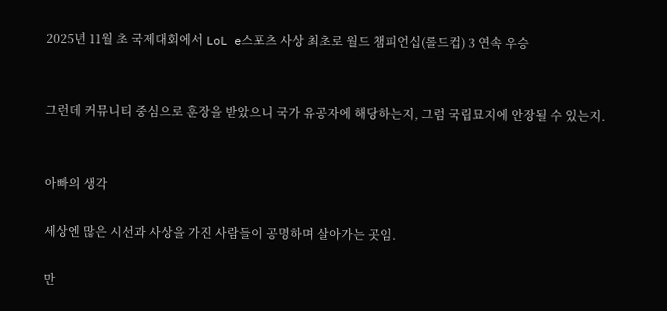2025년 11월 초 국제대회에서 LoL e스포츠 사상 최초로 월드 챔피언십(롤드컵) 3 연속 우승


그런데 커뮤니티 중심으로 훈장을 받았으니 국가 유공자에 해당하는지, 그럼 국립묘지에 안장될 수 있는지.


아빠의 생각

세상엔 많은 시선과 사상을 가진 사람들이 공명하며 살아가는 곳임.

만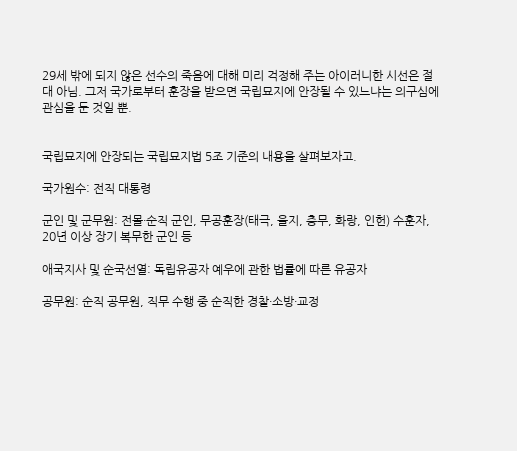29세 밖에 되지 않은 선수의 죽음에 대해 미리 걱정해 주는 아이러니한 시선은 절대 아님. 그저 국가로부터 훈장을 받으면 국립묘지에 안장될 수 있느냐는 의구심에 관심을 둔 것일 뿐.


국립묘지에 안장되는 국립묘지법 5조 기준의 내용을 살펴보자고.

국가원수: 전직 대통령

군인 및 군무원: 전몰·순직 군인, 무공훈장(태극, 을지, 충무, 화랑, 인헌) 수훈자, 20년 이상 장기 복무한 군인 등

애국지사 및 순국선열: 독립유공자 예우에 관한 법률에 따른 유공자

공무원: 순직 공무원, 직무 수행 중 순직한 경찰·소방·교정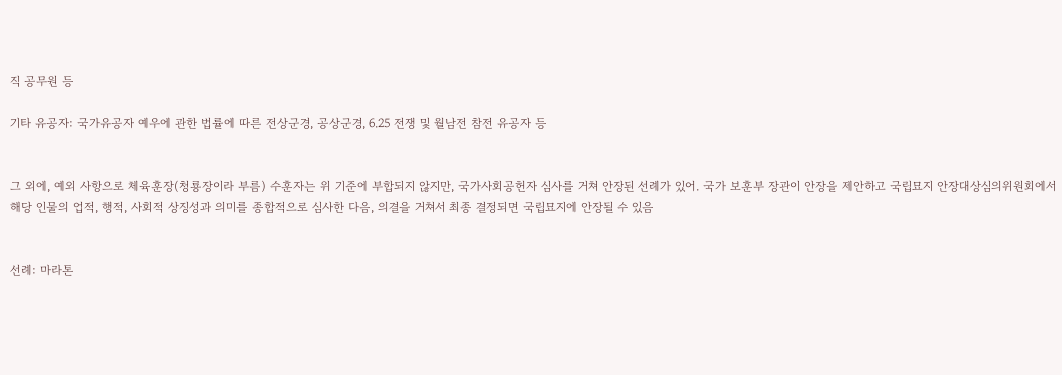직 공무원 등

기타 유공자: 국가유공자 예우에 관한 법률에 따른 전상군경, 공상군경, 6.25 전쟁 및 월남전 참전 유공자 등


그 외에, 예외 사항으로 체육훈장(청룡장이라 부름) 수훈자는 위 기준에 부합되지 않지만, 국가사회공헌자 심사를 거쳐 안장된 선례가 있어. 국가 보훈부 장관이 안장을 제안하고 국립묘지 안장대상심의위원회에서 해당 인물의 업적, 행적, 사회적 상징성과 의미를 종합적으로 심사한 다음, 의결을 거쳐서 최종 결정되면 국립묘지에 안장될 수 있음


선례: 마라톤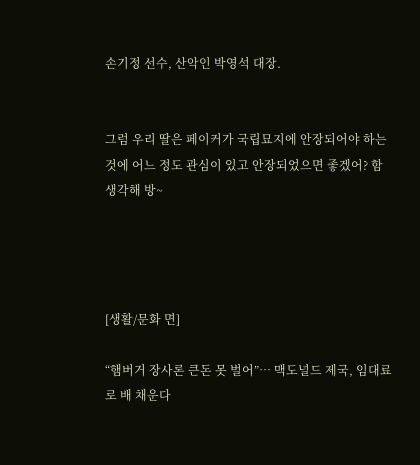손기정 선수, 산악인 박영석 대장.


그럼 우리 딸은 페이커가 국립묘지에 안장되어야 하는 것에 어느 정도 관심이 있고 안장되었으면 좋겠어? 함 생각해 방~




[생활/문화 면]

“햄버거 장사론 큰돈 못 벌어”… 맥도널드 제국, 임대료로 배 채운다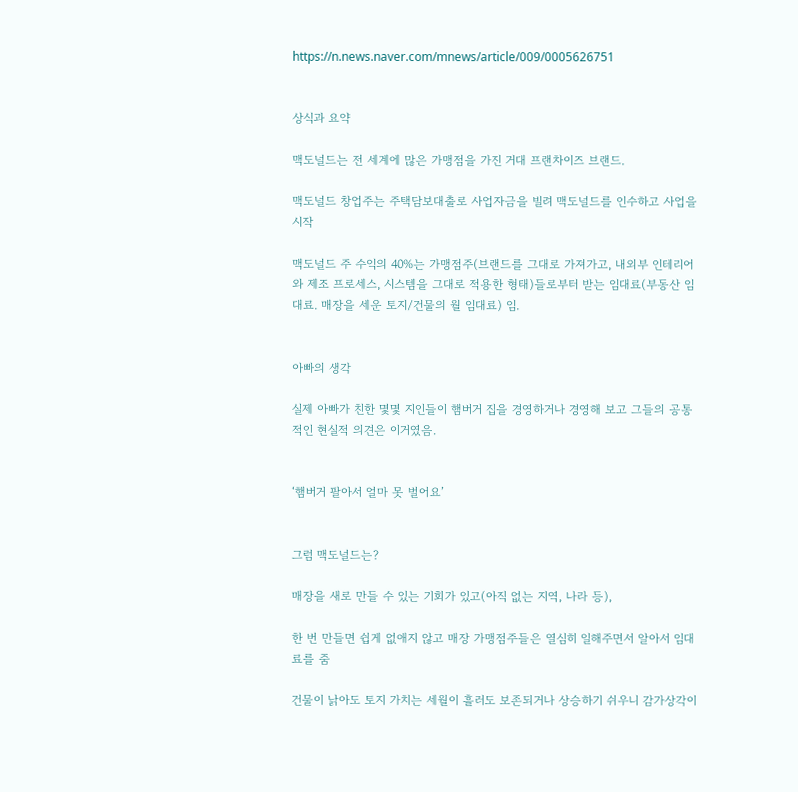https://n.news.naver.com/mnews/article/009/0005626751


상식과 요약

맥도널드는 전 세계에 많은 가맹점을 가진 거대 프랜차이즈 브랜드.

맥도널드 창업주는 주택담보대출로 사업자금을 빌려 맥도널드를 인수하고 사업을 시작

맥도널드 주 수익의 40%는 가맹점주(브랜드를 그대로 가져가고, 내외부 인테리어와 제조 프로세스, 시스템을 그대로 적용한 형태)들로부터 받는 임대료(부동산 임대료. 매장을 세운 토지/건물의 월 임대료) 임.


아빠의 생각

실제 아빠가 친한 몇몇 지인들이 햄버거 집을 경영하거나 경영해 보고 그들의 공통적인 현실적 의견은 이거였음.


‘햄버거 팔아서 얼마 못 벌어요’


그럼 맥도널드는?

매장을 새로 만들 수 있는 기회가 있고(아직 없는 지역, 나라 등),

한 번 만들면 쉽게 없애지 않고 매장 가맹점주들은 열심히 일해주면서 알아서 임대료를 줌

건물이 낡아도 토지 가치는 세월이 흘러도 보존되거나 상승하기 쉬우니 감가상각이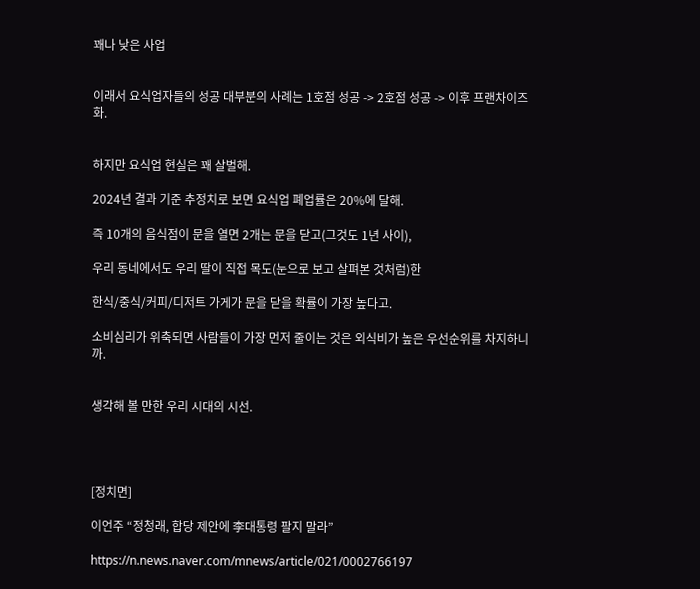꽤나 낮은 사업


이래서 요식업자들의 성공 대부분의 사례는 1호점 성공 -> 2호점 성공 -> 이후 프랜차이즈화.


하지만 요식업 현실은 꽤 살벌해.

2024년 결과 기준 추정치로 보면 요식업 폐업률은 20%에 달해.

즉 10개의 음식점이 문을 열면 2개는 문을 닫고(그것도 1년 사이),

우리 동네에서도 우리 딸이 직접 목도(눈으로 보고 살펴본 것처럼)한

한식/중식/커피/디저트 가게가 문을 닫을 확률이 가장 높다고.

소비심리가 위축되면 사람들이 가장 먼저 줄이는 것은 외식비가 높은 우선순위를 차지하니까.


생각해 볼 만한 우리 시대의 시선.




[정치면]

이언주 “정청래, 합당 제안에 李대통령 팔지 말라”

https://n.news.naver.com/mnews/article/021/0002766197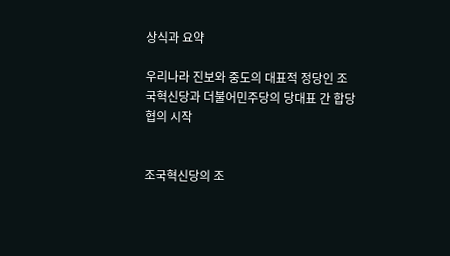상식과 요약

우리나라 진보와 중도의 대표적 정당인 조국혁신당과 더불어민주당의 당대표 간 합당 협의 시작


조국혁신당의 조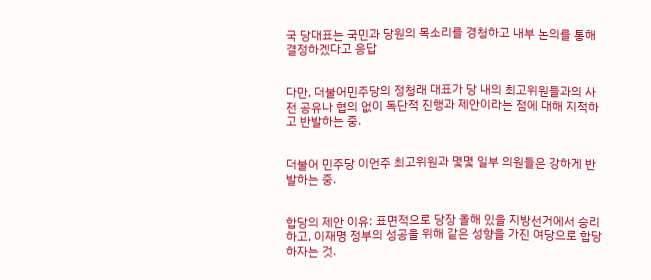국 당대표는 국민과 당원의 목소리를 경청하고 내부 논의를 통해 결정하겠다고 응답


다만, 더불어민주당의 정청래 대표가 당 내의 최고위원들과의 사전 공유나 협의 없이 독단적 진행과 제안이라는 점에 대해 지적하고 반발하는 중.


더불어 민주당 이언주 최고위원과 몇몇 일부 의원들은 강하게 반발하는 중.


합당의 제안 이유: 표면적으로 당장 올해 있을 지방선거에서 승리하고, 이재명 정부의 성공을 위해 같은 성향을 가진 여당으로 합당하자는 것.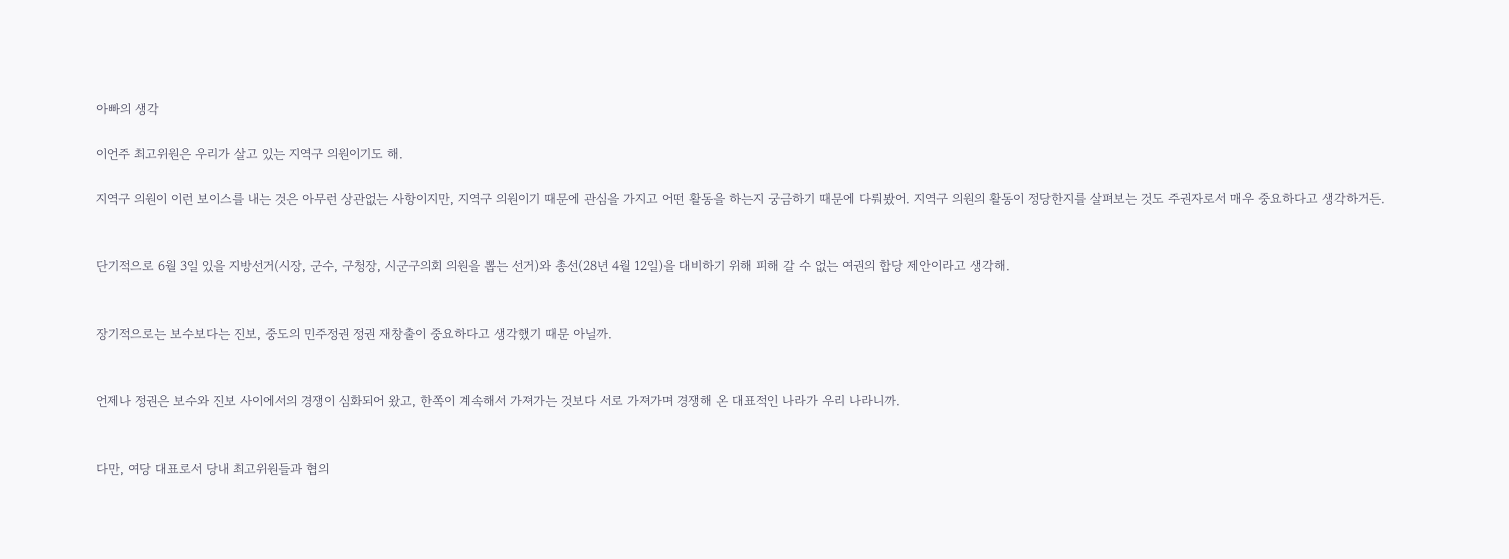아빠의 생각

이언주 최고위원은 우리가 살고 있는 지역구 의원이기도 해.

지역구 의원이 이런 보이스를 내는 것은 아무런 상관없는 사항이지만, 지역구 의원이기 때문에 관심을 가지고 어떤 활동을 하는지 궁금하기 때문에 다뤄봤어. 지역구 의원의 활동이 정당한지를 살펴보는 것도 주권자로서 매우 중요하다고 생각하거든.


단기적으로 6월 3일 있을 지방선거(시장, 군수, 구청장, 시군구의회 의원을 뽑는 선거)와 총선(28년 4월 12일)을 대비하기 위해 피해 갈 수 없는 여권의 합당 제안이라고 생각해.


장기적으로는 보수보다는 진보, 중도의 민주정권 정권 재창출이 중요하다고 생각했기 때문 아닐까.


언제나 정권은 보수와 진보 사이에서의 경쟁이 심화되어 왔고, 한쪽이 계속해서 가져가는 것보다 서로 가져가며 경쟁해 온 대표적인 나라가 우리 나라니까.


다만, 여당 대표로서 당내 최고위원들과 협의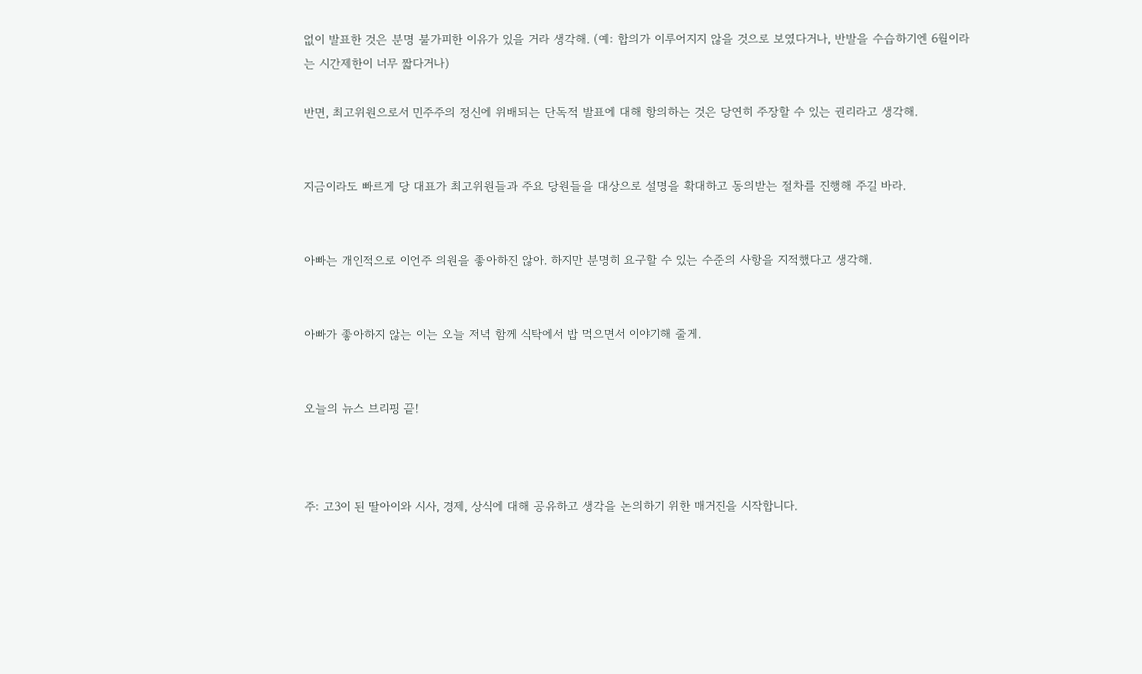없이 발표한 것은 분명 불가피한 이유가 있을 거라 생각해. (예: 합의가 이루어지지 않을 것으로 보였다거나, 반발을 수습하기엔 6월이라는 시간제한이 너무 짧다거나)

반면, 최고위원으로서 민주주의 정신에 위배되는 단독적 발표에 대해 항의하는 것은 당연히 주장할 수 있는 권리라고 생각해.


지금이라도 빠르게 당 대표가 최고위원들과 주요 당원들을 대상으로 설명을 확대하고 동의받는 절차를 진행해 주길 바라.


아빠는 개인적으로 이언주 의원을 좋아하진 않아. 하지만 분명히 요구할 수 있는 수준의 사항을 지적했다고 생각해.


아빠가 좋아하지 않는 이는 오늘 저녁 함께 식탁에서 밥 먹으면서 이야기해 줄게.


오늘의 뉴스 브리핑 끝!



주: 고3이 된 딸아이와 시사, 경제, 상식에 대해 공유하고 생각을 논의하기 위한 매거진을 시작합니다.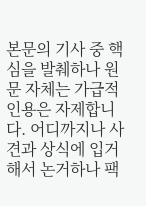본문의 기사 중 핵심을 발췌하나 원문 자체는 가급적 인용은 자제합니다. 어디까지나 사견과 상식에 입거해서 논거하나 팩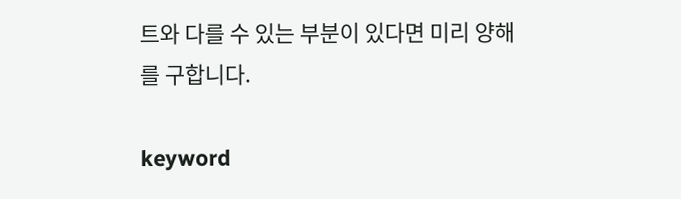트와 다를 수 있는 부분이 있다면 미리 양해를 구합니다.

keyword